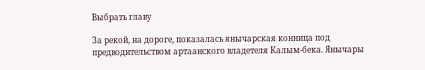Выбрать главу

За рекой, на дороге, показалась янычарская конница под предводительством артаанского владетеля Калым-бека. Янычары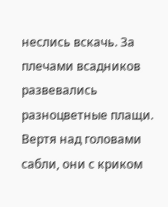неслись вскачь. За плечами всадников развевались разноцветные плащи. Вертя над головами сабли, они с криком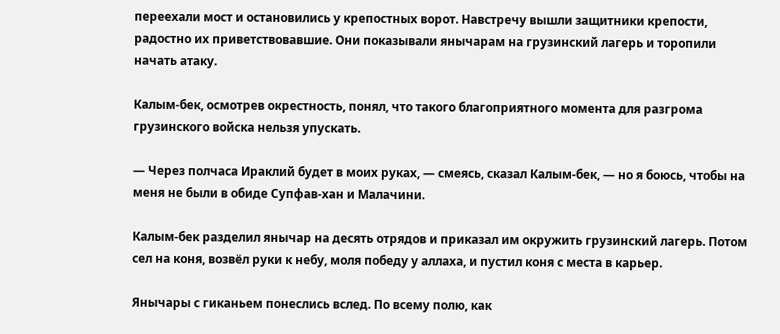переехали мост и остановились у крепостных ворот. Навстречу вышли защитники крепости, радостно их приветствовавшие. Они показывали янычарам на грузинский лагерь и торопили начать атаку.

Калым-бек, осмотрев окрестность, понял, что такого благоприятного момента для разгрома грузинского войска нельзя упускать.

— Через полчаса Ираклий будет в моих руках, — смеясь, сказал Калым-бек, — но я боюсь, чтобы на меня не были в обиде Супфав-хан и Малачини.

Калым-бек разделил янычар на десять отрядов и приказал им окружить грузинский лагерь. Потом сел на коня, возвёл руки к небу, моля победу у аллаха, и пустил коня с места в карьер.

Янычары с гиканьем понеслись вслед. По всему полю, как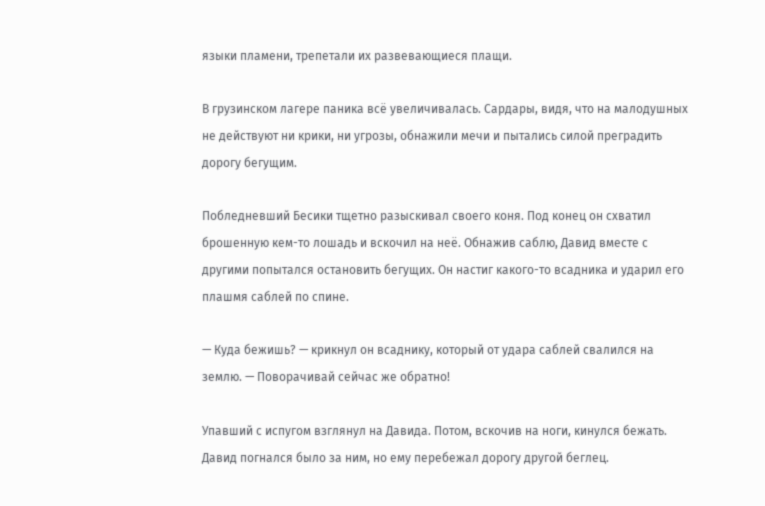языки пламени, трепетали их развевающиеся плащи.

В грузинском лагере паника всё увеличивалась. Сардары, видя, что на малодушных не действуют ни крики, ни угрозы, обнажили мечи и пытались силой преградить дорогу бегущим.

Побледневший Бесики тщетно разыскивал своего коня. Под конец он схватил брошенную кем-то лошадь и вскочил на неё. Обнажив саблю, Давид вместе с другими попытался остановить бегущих. Он настиг какого-то всадника и ударил его плашмя саблей по спине.

— Куда бежишь? — крикнул он всаднику, который от удара саблей свалился на землю. — Поворачивай сейчас же обратно!

Упавший с испугом взглянул на Давида. Потом, вскочив на ноги, кинулся бежать. Давид погнался было за ним, но ему перебежал дорогу другой беглец.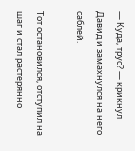— Куда, трус? — крикнул Давид и замахнулся на него саблей.

Тот остановился, отступил на шаг и стал растерянно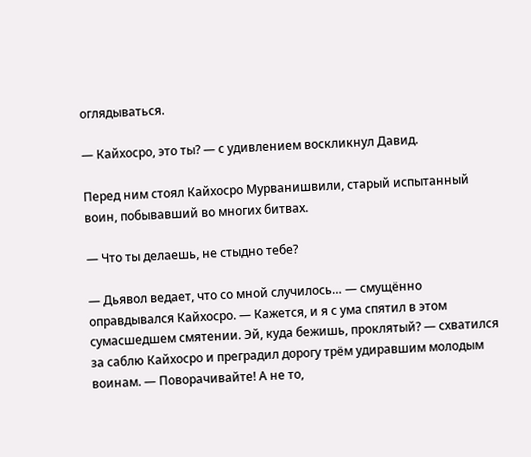оглядываться.

— Кайхосро, это ты? — с удивлением воскликнул Давид.

Перед ним стоял Кайхосро Мурванишвили, старый испытанный воин, побывавший во многих битвах.

— Что ты делаешь, не стыдно тебе?

— Дьявол ведает, что со мной случилось… — смущённо оправдывался Кайхосро. — Кажется, и я с ума спятил в этом сумасшедшем смятении. Эй, куда бежишь, проклятый? — схватился за саблю Кайхосро и преградил дорогу трём удиравшим молодым воинам. — Поворачивайте! А не то,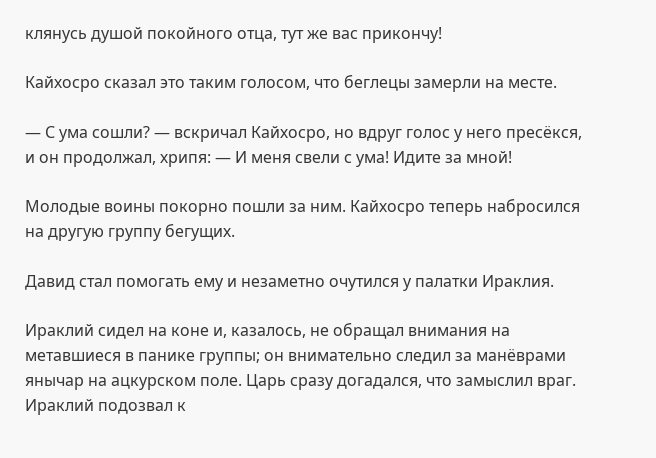клянусь душой покойного отца, тут же вас прикончу!

Кайхосро сказал это таким голосом, что беглецы замерли на месте.

— С ума сошли? — вскричал Кайхосро, но вдруг голос у него пресёкся, и он продолжал, хрипя: — И меня свели с ума! Идите за мной!

Молодые воины покорно пошли за ним. Кайхосро теперь набросился на другую группу бегущих.

Давид стал помогать ему и незаметно очутился у палатки Ираклия.

Ираклий сидел на коне и, казалось, не обращал внимания на метавшиеся в панике группы; он внимательно следил за манёврами янычар на ацкурском поле. Царь сразу догадался, что замыслил враг. Ираклий подозвал к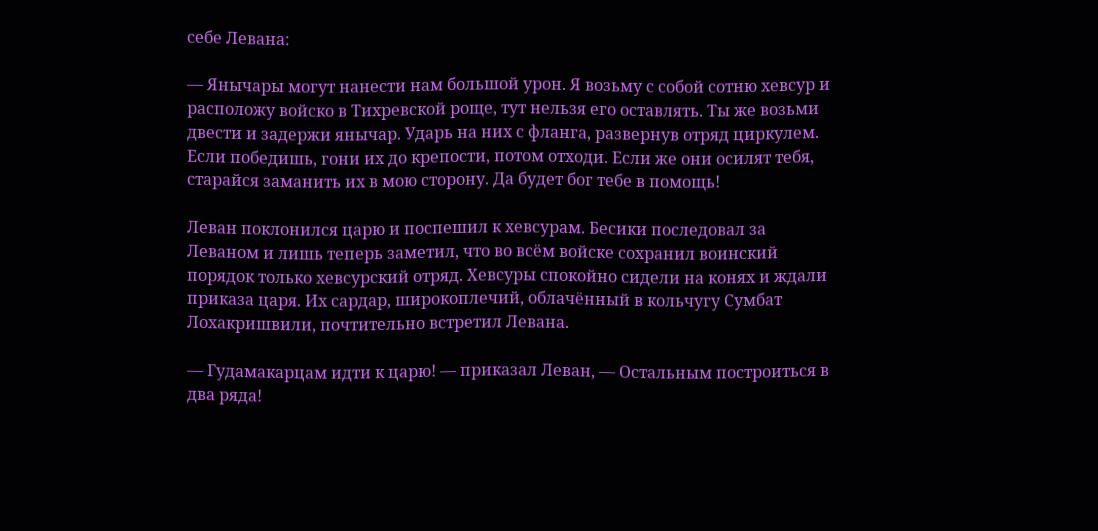себе Левана:

— Янычары могут нанести нам большой урон. Я возьму с собой сотню хевсур и расположу войско в Тихревской роще, тут нельзя его оставлять. Ты же возьми двести и задержи янычар. Ударь на них с фланга, развернув отряд циркулем. Если победишь, гони их до крепости, потом отходи. Если же они осилят тебя, старайся заманить их в мою сторону. Да будет бог тебе в помощь!

Леван поклонился царю и поспешил к хевсурам. Бесики последовал за Леваном и лишь теперь заметил, что во всём войске сохранил воинский порядок только хевсурский отряд. Хевсуры спокойно сидели на конях и ждали приказа царя. Их сардар, широкоплечий, облачённый в кольчугу Сумбат Лохакришвили, почтительно встретил Левана.

— Гудамакарцам идти к царю! — приказал Леван, — Остальным построиться в два ряда!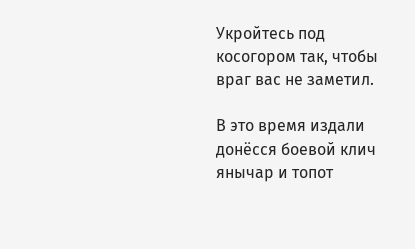Укройтесь под косогором так, чтобы враг вас не заметил.

В это время издали донёсся боевой клич янычар и топот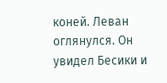коней. Леван оглянулся. Он увидел Бесики и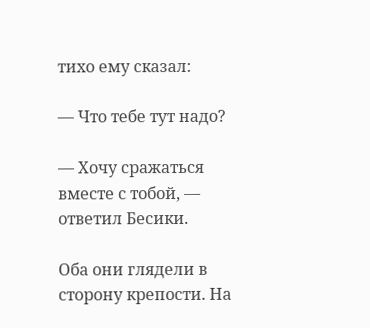тихо ему сказал:

— Что тебе тут надо?

— Хочу сражаться вместе с тобой, — ответил Бесики.

Оба они глядели в сторону крепости. На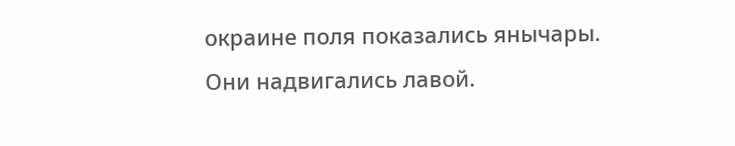окраине поля показались янычары. Они надвигались лавой.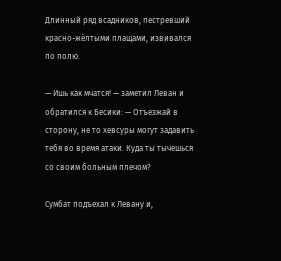Длинный ряд всадников, пестревший красно-жёлтыми плащами, извивался по полю.

— Ишь как мчатся! — заметил Леван и обратился к Бесики: — Отъезжай в сторону, не то хевсуры могут задавить тебя во время атаки. Куда ты тычешься со своим больным плечом?

Сумбат подъехал к Левану и,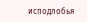исподлобья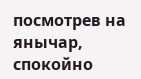посмотрев на янычар, спокойно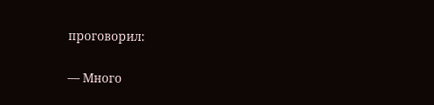проговорил:

— Много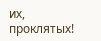их, проклятых!